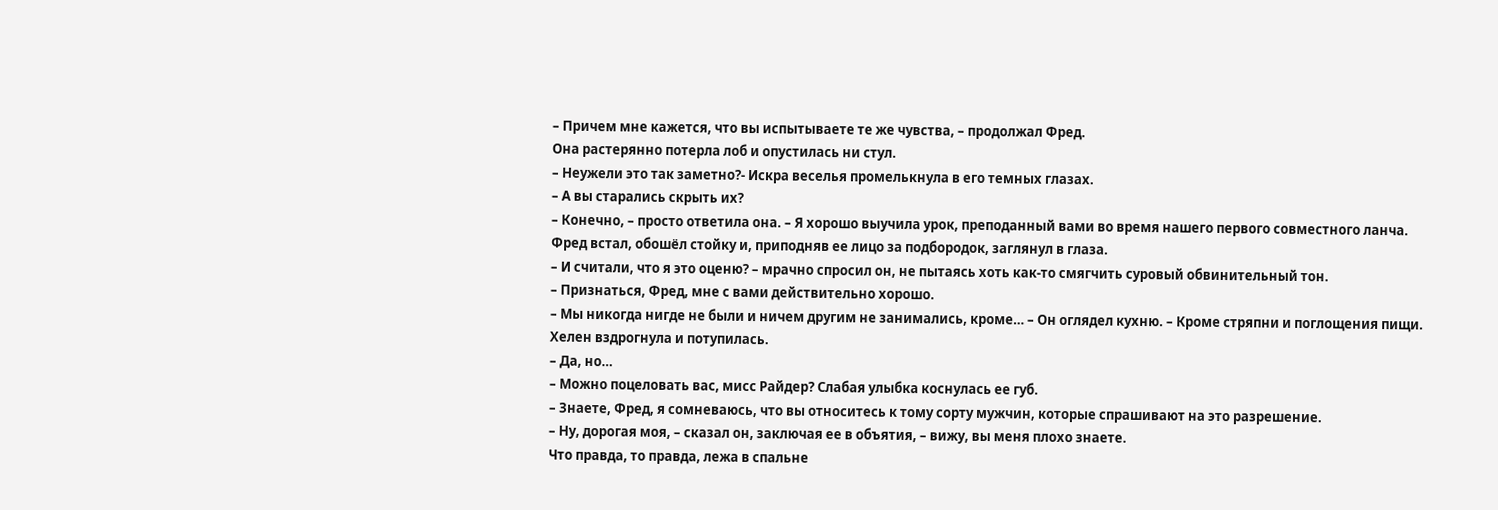– Причем мне кажется, что вы испытываете те же чувства, – продолжал Фред.
Она растерянно потерла лоб и опустилась ни стул.
– Неужели это так заметно?- Искра веселья промелькнула в его темных глазах.
– А вы старались скрыть их?
– Конечно, – просто ответила она. – Я хорошо выучила урок, преподанный вами во время нашего первого совместного ланча.
Фред встал, обошёл стойку и, приподняв ее лицо за подбородок, заглянул в глаза.
– И считали, что я это оценю? – мрачно спросил он, не пытаясь хоть как-то смягчить суровый обвинительный тон.
– Признаться, Фред, мне с вами действительно хорошо.
– Мы никогда нигде не были и ничем другим не занимались, кроме… – Он оглядел кухню. – Кроме стряпни и поглощения пищи.
Хелен вздрогнула и потупилась.
– Да, но…
– Можно поцеловать вас, мисс Райдер? Слабая улыбка коснулась ее губ.
– Знаете, Фред, я сомневаюсь, что вы относитесь к тому сорту мужчин, которые спрашивают на это разрешение.
– Ну, дорогая моя, – сказал он, заключая ее в объятия, – вижу, вы меня плохо знаете.
Что правда, то правда, лежа в спальне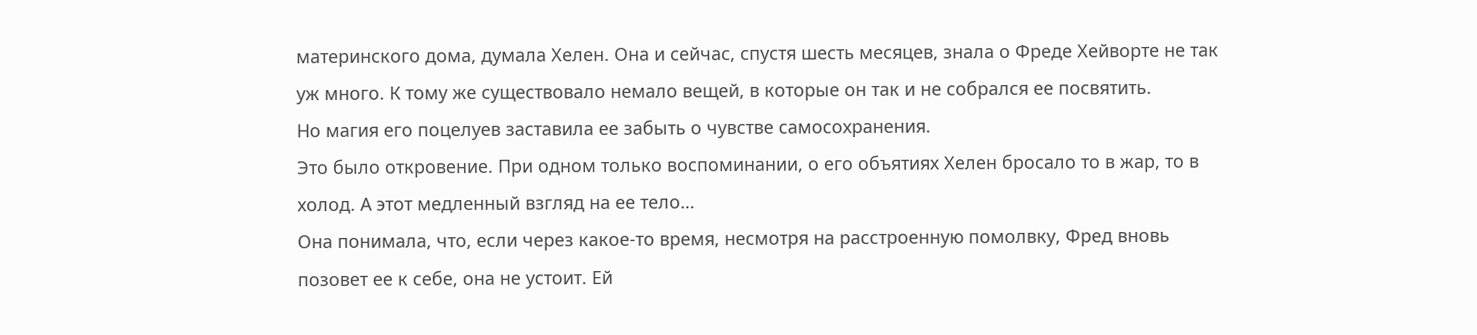материнского дома, думала Хелен. Она и сейчас, спустя шесть месяцев, знала о Фреде Хейворте не так уж много. К тому же существовало немало вещей, в которые он так и не собрался ее посвятить.
Но магия его поцелуев заставила ее забыть о чувстве самосохранения.
Это было откровение. При одном только воспоминании, о его объятиях Хелен бросало то в жар, то в холод. А этот медленный взгляд на ее тело…
Она понимала, что, если через какое-то время, несмотря на расстроенную помолвку, Фред вновь позовет ее к себе, она не устоит. Ей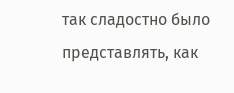так сладостно было представлять, как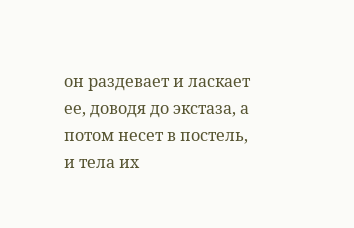он раздевает и ласкает ее, доводя до экстаза, а потом несет в постель, и тела их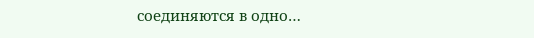соединяются в одно…